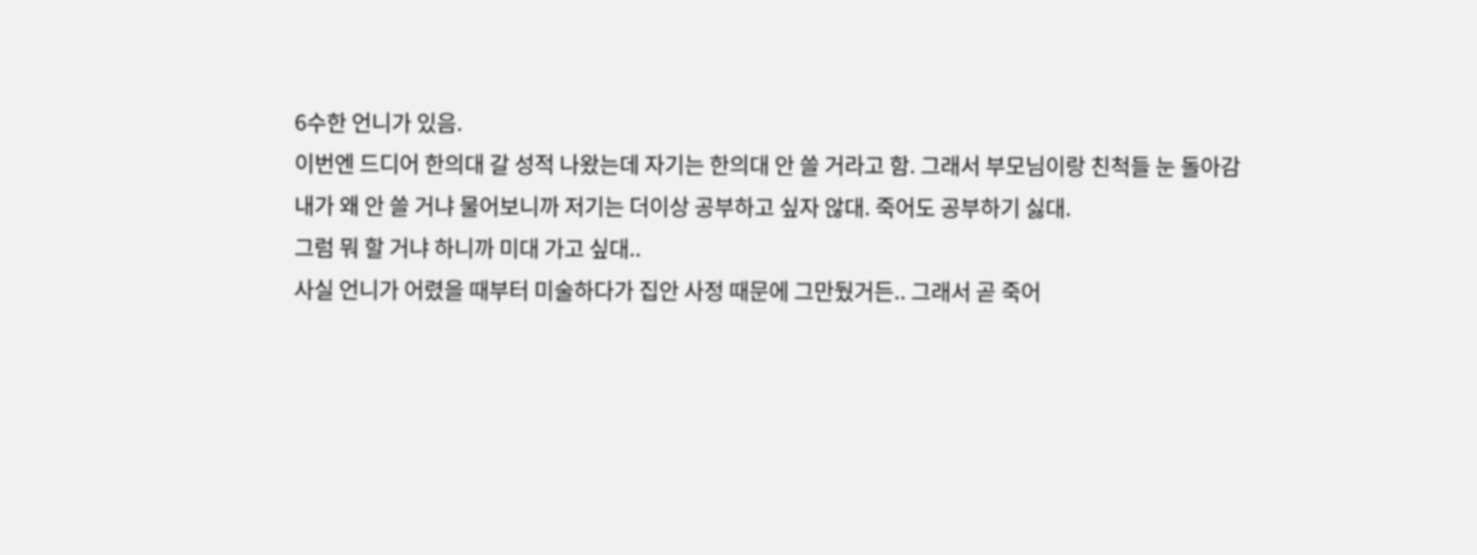6수한 언니가 있음.
이번엔 드디어 한의대 갈 성적 나왔는데 자기는 한의대 안 쓸 거라고 함. 그래서 부모님이랑 친척들 눈 돌아감
내가 왜 안 쓸 거냐 물어보니까 저기는 더이상 공부하고 싶자 않대. 죽어도 공부하기 싫대.
그럼 뭐 할 거냐 하니까 미대 가고 싶대..
사실 언니가 어렸을 때부터 미술하다가 집안 사정 때문에 그만뒀거든.. 그래서 곧 죽어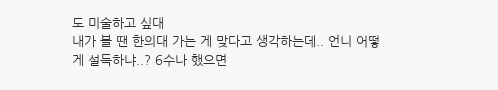도 미술하고 싶대
내가 볼 땐 한의대 가는 게 맞다고 생각하는데.. 언니 어떻게 설득하냐..? 6수나 했으면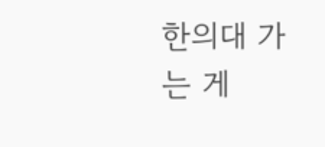한의대 가는 게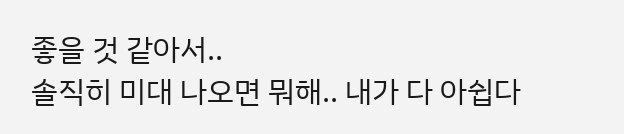좋을 것 같아서..
솔직히 미대 나오면 뭐해.. 내가 다 아쉽다